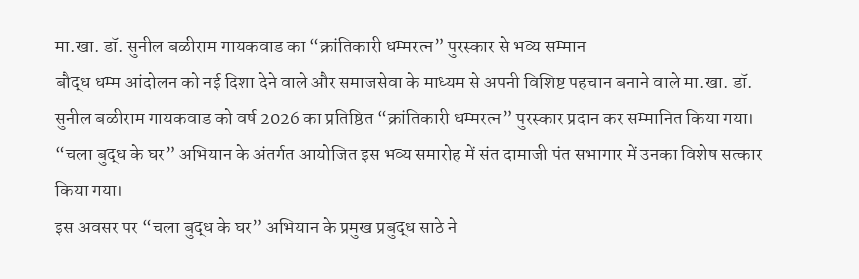मा.खा. डॉ. सुनील बळीराम गायकवाड का “क्रांतिकारी धम्मरत्न” पुरस्कार से भव्य सम्मान
बौद्ध धम्म आंदोलन को नई दिशा देने वाले और समाजसेवा के माध्यम से अपनी विशिष्ट पहचान बनाने वाले मा.खा. डॉ. सुनील बळीराम गायकवाड को वर्ष 2026 का प्रतिष्ठित “क्रांतिकारी धम्मरत्न” पुरस्कार प्रदान कर सम्मानित किया गया। “चला बुद्ध के घर” अभियान के अंतर्गत आयोजित इस भव्य समारोह में संत दामाजी पंत सभागार में उनका विशेष सत्कार किया गया।
इस अवसर पर “चला बुद्ध के घर” अभियान के प्रमुख प्रबुद्ध साठे ने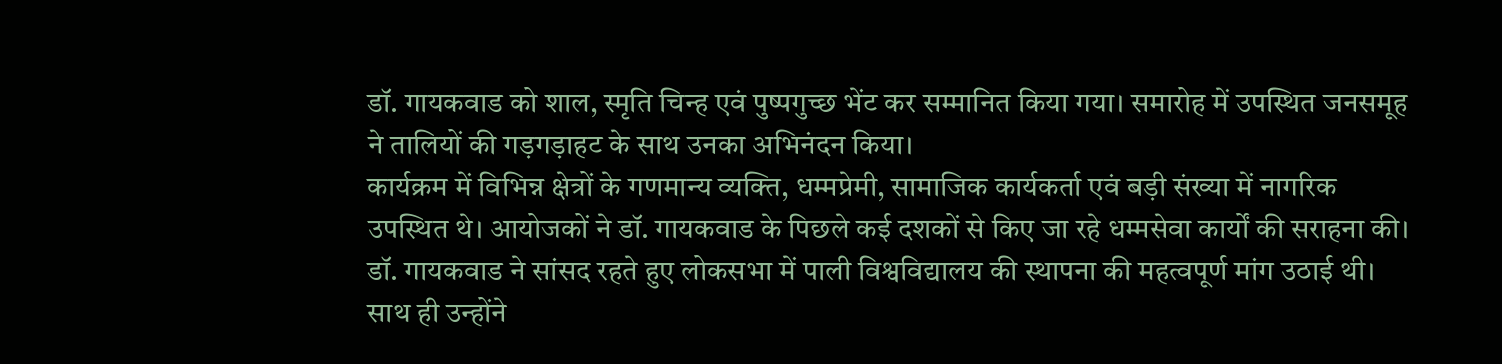डॉ. गायकवाड को शाल, स्मृति चिन्ह एवं पुष्पगुच्छ भेंट कर सम्मानित किया गया। समारोह में उपस्थित जनसमूह ने तालियों की गड़गड़ाहट के साथ उनका अभिनंदन किया।
कार्यक्रम में विभिन्न क्षेत्रों के गणमान्य व्यक्ति, धम्मप्रेमी, सामाजिक कार्यकर्ता एवं बड़ी संख्या में नागरिक उपस्थित थे। आयोजकों ने डॉ. गायकवाड के पिछले कई दशकों से किए जा रहे धम्मसेवा कार्यों की सराहना की।
डॉ. गायकवाड ने सांसद रहते हुए लोकसभा में पाली विश्वविद्यालय की स्थापना की महत्वपूर्ण मांग उठाई थी। साथ ही उन्होंने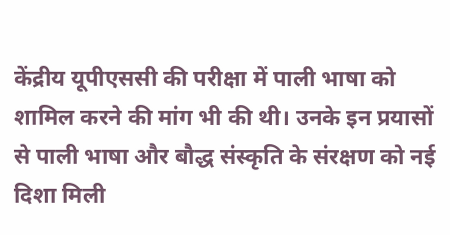केंद्रीय यूपीएससी की परीक्षा में पाली भाषा को शामिल करने की मांग भी की थी। उनके इन प्रयासों से पाली भाषा और बौद्ध संस्कृति के संरक्षण को नई दिशा मिली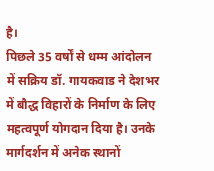है।
पिछले 35 वर्षों से धम्म आंदोलन में सक्रिय डॉ. गायकवाड ने देशभर में बौद्ध विहारों के निर्माण के लिए महत्वपूर्ण योगदान दिया है। उनके मार्गदर्शन में अनेक स्थानों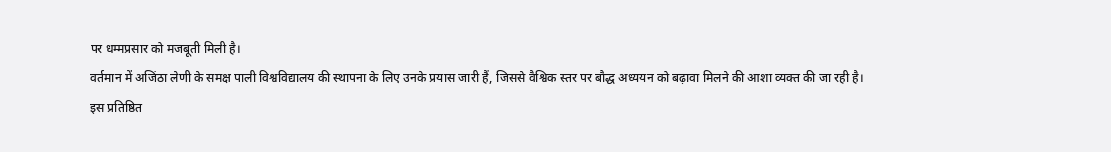पर धम्मप्रसार को मजबूती मिली है।
वर्तमान में अजिंठा लेणी के समक्ष पाली विश्वविद्यालय की स्थापना के लिए उनके प्रयास जारी हैं, जिससे वैश्विक स्तर पर बौद्ध अध्ययन को बढ़ावा मिलने की आशा व्यक्त की जा रही है।
इस प्रतिष्ठित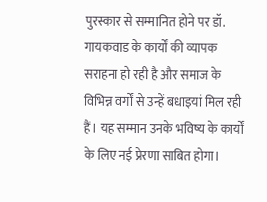पुरस्कार से सम्मानित होने पर डॉ. गायकवाड के कार्यों की व्यापक सराहना हो रही है और समाज के विभिन्न वर्गों से उन्हें बधाइयां मिल रही हैं। यह सम्मान उनके भविष्य के कार्यों के लिए नई प्रेरणा साबित होगा।